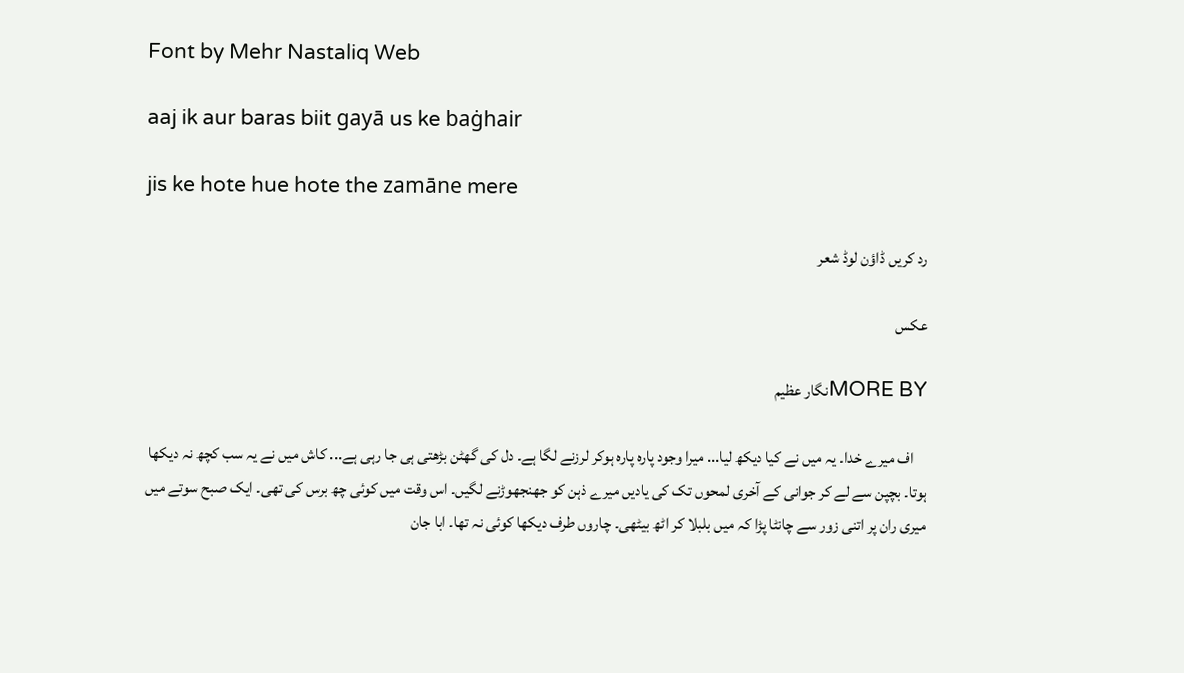Font by Mehr Nastaliq Web

aaj ik aur baras biit gayā us ke baġhair

jis ke hote hue hote the zamāne mere

رد کریں ڈاؤن لوڈ شعر

عکس

MORE BYنگار عظیم

    اف میرے خدا۔ یہ میں نے کیا دیکھ لیا... میرا وجود پارہ پارہ ہوکر لرزنے لگا ہے۔ دل کی گھٹن بڑھتی ہی جا رہی ہے... کاش میں نے یہ سب کچھ نہ دیکھا ہوتا۔ بچپن سے لے کر جوانی کے آخری لمحوں تک کی یادیں میرے ذہن کو جھنجھوڑنے لگیں۔ اس وقت میں کوئی چھ برس کی تھی۔ ایک صبح سوتے میں میری ران پر اتنی زور سے چانٹا پڑا کہ میں بلبلا کر اٹھ بیٹھی۔ چاروں طرف دیکھا کوئی نہ تھا۔ ابا جان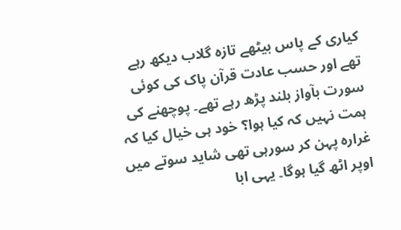کیاری کے پاس بیٹھے تازہ گلاب دیکھ رہے تھے اور حسب عادت قرآن پاک کی کوئی سورت بآواز بلند پڑھ رہے تھے۔ پوچھنے کی ہمت نہیں کہ کیا ہوا؟ خود ہی خیال کیا کہ غرارہ پہن کر سورہی تھی شاید سوتے میں اوپر اٹھ گیا ہوگا۔ یہی ابا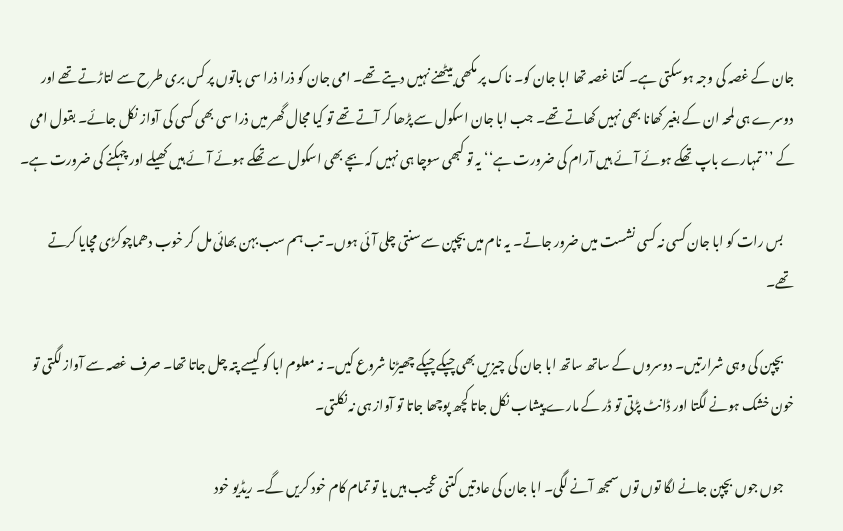جان کے غصہ کی وجہ ہوسکتی ہے۔ کتنا غصہ تھا ابا جان کو۔ ناک پر مکھی بیٹھنے نہیں دیتے تھے۔ امی جان کو ذرا ذرا سی باتوں پر کس بری طرح سے لتاڑتے تھے اور دوسرے ہی لمحہ ان کے بغیر کھانا بھی نہیں کھاتے تھے۔ جب ابا جان اسکول سے پڑھا کر آتے تھے تو کیا مجال گھر میں ذرا سی بھی کسی کی آواز نکل جائے۔ بقول امی کے ’’تمہارے باپ تھکے ہوئے آئے ہیں آرام کی ضرورت ہے‘‘ یہ تو کبھی سوچا ہی نہیں کہ بچے بھی اسکول سے تھکے ہوئے آئے ہیں کھیلے اور چہکنے کی ضرورت ہے۔

    بس رات کو ابا جان کسی نہ کسی نشست میں ضرور جاتے۔ یہ نام میں بچپن سے سنتی چلی آئی ہوں۔ تب ہم سب بہن بھائی مل کر خوب دھماچوکڑی مچایا کرتے تھے۔

    بچپن کی وہی شرارتیں۔ دوسروں کے ساتھ ساتھ ابا جان کی چیزیں بھی چپکے چپکے چھیڑنا شروع کیں۔ نہ معلوم ابا کو کیسے پتہ چل جاتا تھا۔ صرف غصہ سے آواز لگتی تو خون خشک ہونے لگتا اور ڈانٹ پڑتی تو ڈر کے مارے پیشاب نکل جاتا کچھ پوچھا جاتا تو آواز ہی نہ نکلتی۔

    جوں جوں بچپن جانے لگا توں توں سمجھ آنے لگی۔ ابا جان کی عادتیں کتنی عجیب ہیں یا تو تمام کام خود کریں گے۔ ریڈیو خود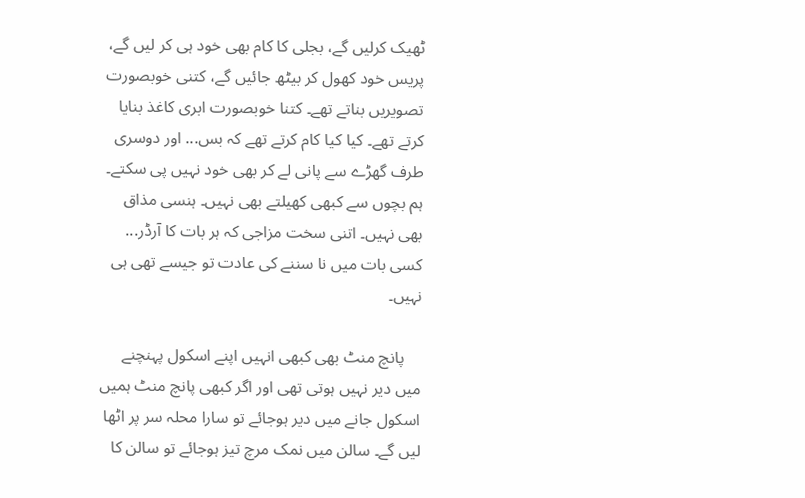ٹھیک کرلیں گے، بجلی کا کام بھی خود ہی کر لیں گے، پریس خود کھول کر بیٹھ جائیں گے، کتنی خوبصورت تصویریں بناتے تھے۔ کتنا خوبصورت ابری کاغذ بنایا کرتے تھے۔ کیا کیا کام کرتے تھے کہ بس... اور دوسری طرف گھڑے سے پانی لے کر بھی خود نہیں پی سکتے۔ ہم بچوں سے کبھی کھیلتے بھی نہیں۔ ہنسی مذاق بھی نہیں۔ اتنی سخت مزاجی کہ ہر بات کا آرڈر... کسی بات میں نا سننے کی عادت تو جیسے تھی ہی نہیں۔

    پانچ منٹ بھی کبھی انہیں اپنے اسکول پہنچنے میں دیر نہیں ہوتی تھی اور اگر کبھی پانچ منٹ ہمیں اسکول جانے میں دیر ہوجائے تو سارا محلہ سر پر اٹھا لیں گے۔ سالن میں نمک مرچ تیز ہوجائے تو سالن کا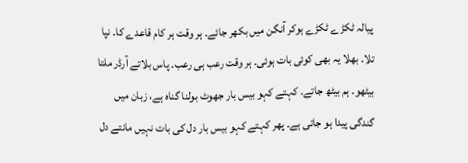پیالہ ٹکڑے ٹکڑے ہوکر آنگن میں بکھر جائے۔ ہر وقت ہر کام قاعدے کا۔ نپا تلا۔ بھلا یہ بھی کوئی بات ہوئی۔ ہر وقت رعب ہی رعب۔ پاس بلاتے آرڈر ملتا بیٹھو۔ ہم بیٹھ جاتے۔ کہتے کہو بیس بار جھوٹ بولنا گناہ ہے، زبان میں گندگی پیدا ہو جاتی ہے۔ پھر کہتے کہو بیس بار دل کی بات نہیں مانتے دل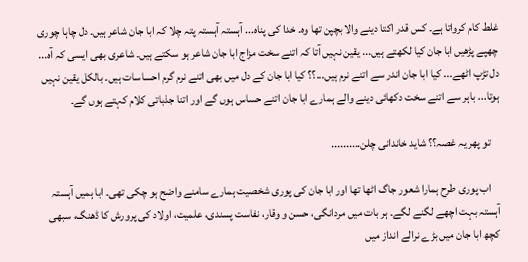غلط کام کرواتا ہے۔ کس قدر اکتا دینے والا بچپن تھا وہ۔ خدا کی پناہ... آہستہ آہستہ پتہ چلا کہ ابا جان شاعر ہیں۔ دل چاہا چوری چھپے پڑھیں ابا جان کیا لکھتے ہیں... یقین نہیں آتا کہ اتنے سخت مزاج ابا جان شاعر ہو سکتے ہیں۔ شاعری بھی ایسی کہ آہ... دل تڑپ اٹھے... کیا ابا جان اندر سے اتنے نرم ہیں...؟؟ کیا ابا جان کے دل میں بھی اتنے نرم گرم احساسات ہیں۔ بالکل یقین نہیں ہوتا... باہر سے اتنے سخت دکھائی دینے والے ہمارے ابا جان اتنے حساس ہوں گے اور اتنا جذباتی کلام کہتے ہوں گے۔

    تو پھر یہ غصہ؟؟ شاید خاندانی چلن..........

    اب پوری طرح ہمارا شعور جاگ اٹھا تھا اور ابا جان کی پوری شخصیت ہمارے سامنے واضح ہو چکی تھی۔ ابا ہمیں آہستہ آہستہ بہت اچھے لگنے لگے۔ ہر بات میں مردانگی، حسن و وقار، نفاست پسندی، علمیت، اولاد کی پرورش کا ڈھنگ، سبھی کچھ ابا جان میں بڑے نرالے انداز میں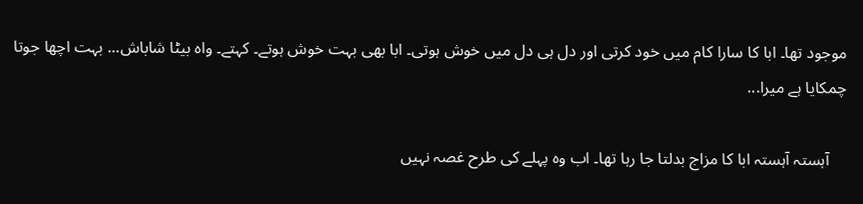موجود تھا۔ ابا کا سارا کام میں خود کرتی اور دل ہی دل میں خوش ہوتی۔ ابا بھی بہت خوش ہوتے۔ کہتے۔ واہ بیٹا شاباش... بہت اچھا جوتا چمکایا ہے میرا...

    آہستہ آہستہ ابا کا مزاج بدلتا جا رہا تھا۔ اب وہ پہلے کی طرح غصہ نہیں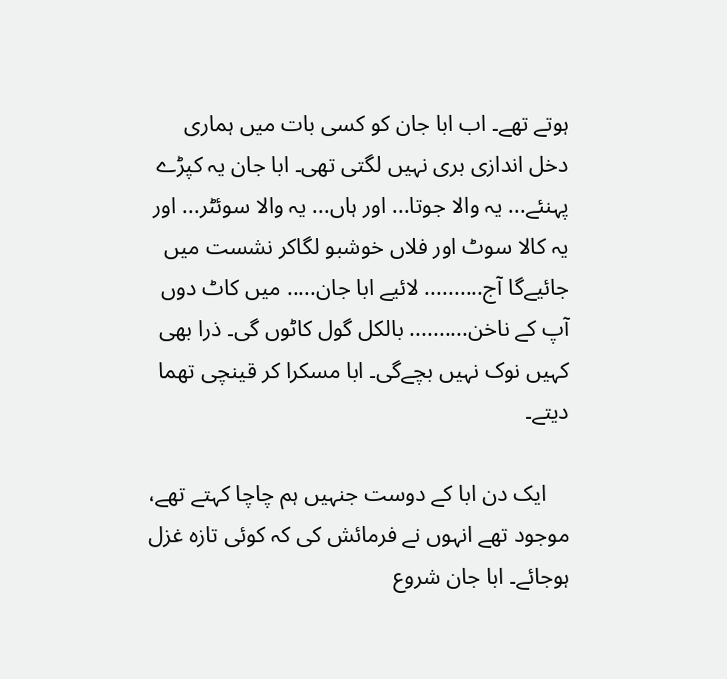ہوتے تھے۔ اب ابا جان کو کسی بات میں ہماری دخل اندازی بری نہیں لگتی تھی۔ ابا جان یہ کپڑے پہنئے... یہ والا جوتا... اور ہاں... یہ والا سوئٹر... اور یہ کالا سوٹ اور فلاں خوشبو لگاکر نشست میں جائیےگا آج.......... لائیے ابا جان..... میں کاٹ دوں آپ کے ناخن.......... بالکل گول کاٹوں گی۔ ذرا بھی کہیں نوک نہیں بچےگی۔ ابا مسکرا کر قینچی تھما دیتے۔

    ایک دن ابا کے دوست جنہیں ہم چاچا کہتے تھے، موجود تھے انہوں نے فرمائش کی کہ کوئی تازہ غزل ہوجائے۔ ابا جان شروع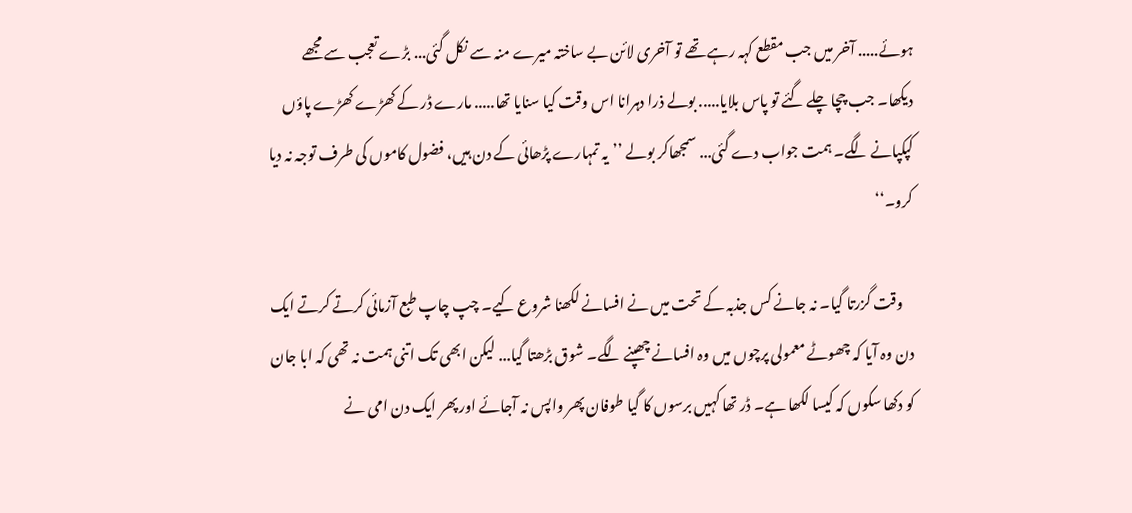ہوئے..... آخر میں جب مقطع کہہ رہے تھے تو آخری لائن بے ساختہ میرے منہ سے نکل گئی... بڑے تعجب سے مجھے دیکھا۔ جب چچا چلے گئے تو پاس بلایا..... بولے ذرا دہرانا اس وقت کیا سنایا تھا..... مارے ڈر کے کھڑے کھڑے پاؤں کپکپانے لگے۔ ہمت جواب دے گئی... سمجھاکر بولے ’’یہ تمہارے پڑھائی کے دن ہیں، فضول کاموں کی طرف توجہ نہ دیا کرو۔‘‘

    وقت گزرتا گیا۔ نہ جانے کس جذبہ کے تحت میں نے افسانے لکھنا شروع کیے۔ چپ چاپ طبع آزمائی کرتے کرتے ایک دن وہ آیا کہ چھوٹے معمولی پرچوں میں وہ افسانے چھپنے لگے۔ شوق بڑھتا گیا... لیکن ابھی تک اتنی ہمت نہ تھی کہ ابا جان کو دکھا سکوں کہ کیسا لکھا ہے۔ ڈر تھا کہیں برسوں کا گیا طوفان پھر واپس نہ آجائے اور پھر ایک دن امی نے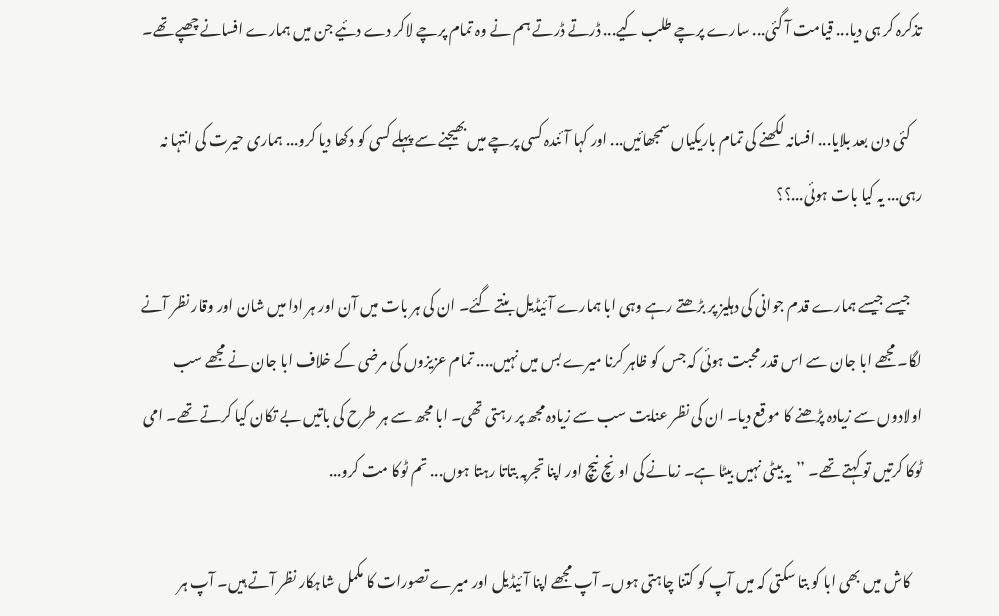تذکرہ کر ہی دیا... قیامت آ گئی... سارے پرچے طلب کیے... ڈرتے ڈرتے ہم نے وہ تمام پرچے لاکر دے دئیے جن میں ہمارے افسانے چھپے تھے۔

    کئی دن بعد بلایا... افسانہ لکھنے کی تمام باریکیاں سمجھائیں... اور کہا آئندہ کسی پرچے میں بھیجنے سے پہلے کسی کو دکھا دیا کرو... ہماری حیرت کی انتہا نہ رہی... یہ کیا بات ہوئی...؟؟

    جیسے جیسے ہمارے قدم جوانی کی دہلیز پر بڑھتے رہے وہی ابا ہمارے آئیڈیل بنتے گئے۔ ان کی ہر بات میں آن اور ہر ادا میں شان اور وقار نظر آنے لگا۔ مجھے ابا جان سے اس قدر محبت ہوئی کہ جس کو ظاہر کرنا میرے بس میں نہیں.... تمام عزیزوں کی مرضی کے خلاف ابا جان نے مجھے سب اولادوں سے زیادہ پڑھنے کا موقع دیا۔ ان کی نظر عنایت سب سے زیادہ مجھ پر رہتی تھی۔ ابا مجھ سے ہر طرح کی باتیں بے تکان کیا کرتے تھے۔ امی ٹوکا کرتیں تو کہتے تھے۔ ’’یہ بیٹی نہیں بیٹا ہے۔ زمانے کی اونچ نیچ اور اپنا تجربہ بتاتا رہتا ہوں... تم ٹوکا مت کرو...

    کاش میں بھی ابا کو بتا سکتی کہ میں آپ کو کتنا چاہتی ہوں۔ آپ مجھے اپنا آئیڈیل اور میرے تصورات کا مکمل شاہکار نظر آتے ہیں۔ آپ ہر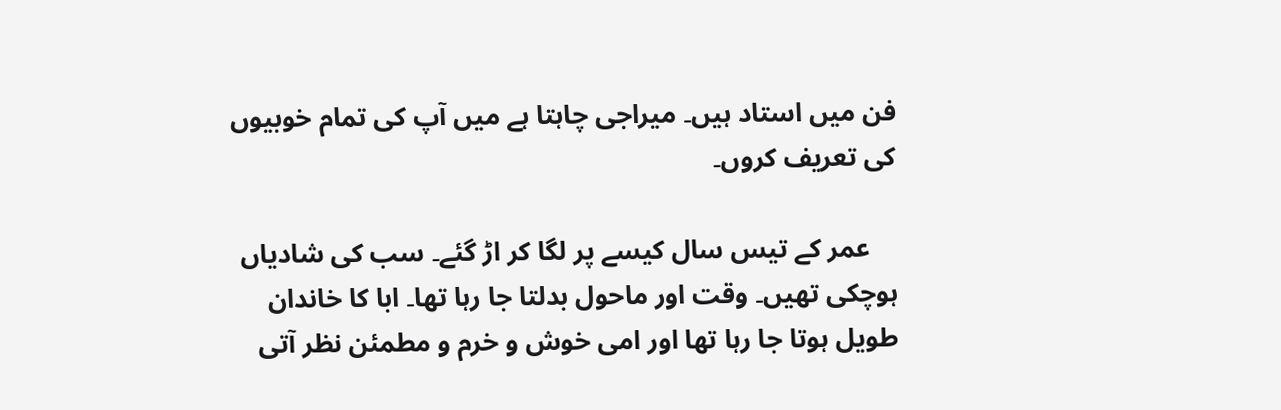فن میں استاد ہیں۔ میراجی چاہتا ہے میں آپ کی تمام خوبیوں کی تعریف کروں۔

    عمر کے تیس سال کیسے پر لگا کر اڑ گئے۔ سب کی شادیاں ہوچکی تھیں۔ وقت اور ماحول بدلتا جا رہا تھا۔ ابا کا خاندان طویل ہوتا جا رہا تھا اور امی خوش و خرم و مطمئن نظر آتی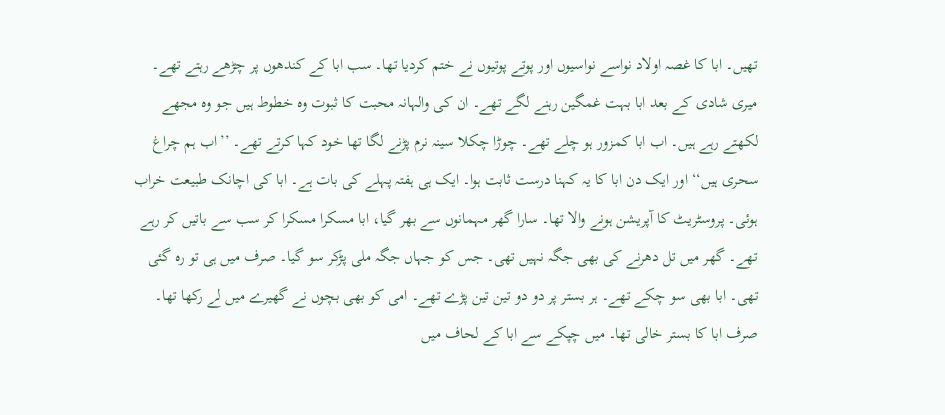تھیں۔ ابا کا غصہ اولاد نواسے نواسیوں اور پوتے پوتیوں نے ختم کردیا تھا۔ سب ابا کے کندھوں پر چڑھے رہتے تھے۔ میری شادی کے بعد ابا بہت غمگین رہنے لگے تھے۔ ان کی والہانہ محبت کا ثبوت وہ خطوط ہیں جو وہ مجھے لکھتے رہے ہیں۔ اب ابا کمزور ہو چلے تھے۔ چوڑا چکلا سینہ نرم پڑنے لگا تھا خود کہا کرتے تھے۔ ’’اب ہم چراغ سحری ہیں‘‘ اور ایک دن ابا کا یہ کہنا درست ثابت ہوا۔ ایک ہی ہفتہ پہلے کی بات ہے۔ ابا کی اچانک طبیعت خراب ہوئی۔ پروسٹریٹ کا آپریشن ہونے والا تھا۔ سارا گھر مہمانوں سے بھر گیا، ابا مسکرا مسکرا کر سب سے باتیں کر رہے تھے۔ گھر میں تل دھرنے کی بھی جگہ نہیں تھی۔ جس کو جہاں جگہ ملی پڑکر سو گیا۔ صرف میں ہی تو رہ گئی تھی۔ ابا بھی سو چکے تھے۔ ہر بستر پر دو دو تین تین پڑے تھے۔ امی کو بھی بچوں نے گھیرے میں لے رکھا تھا۔ صرف ابا کا بستر خالی تھا۔ میں چپکے سے ابا کے لحاف میں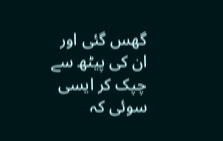گھس گئی اور ان کی پیٹھ سے چپک کر ایسی سوئی کہ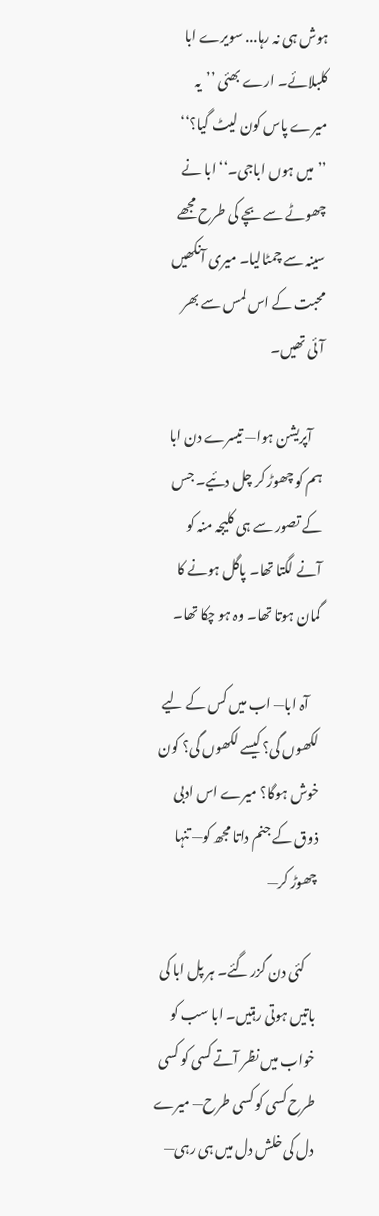ہوش ہی نہ رہا... سویرے ابا کلبلائے۔ ارے بھئی ’’یہ میرے پاس کون لیٹ گیا؟‘‘ ’’میں ہوں اباجی۔‘‘ ابا نے چھوٹے سے بچے کی طرح مجھے سینہ سے چمٹالیا۔ میری آنکھیں محبت کے اس لمس سے بھر آئی تھیں۔

    آپریشن ہوا— تیسرے دن ابا ہم کو چھوڑ کر چل دئیے۔ جس کے تصور سے ہی کلیجہ منہ کو آنے لگتا تھا۔ پاگل ہونے کا گمان ہوتا تھا۔ وہ ہو چکا تھا۔

    آہ ابا— اب میں کس کے لیے لکھوں گی؟ کیسے لکھوں گی؟ کون خوش ہوگا؟ میرے اس ادبی ذوق کے جنم داتا مجھ کو— تنہا چھوڑ کر—

    کئی دن گزر گئے۔ ہر پل ابا کی باتیں ہوتی رہتیں۔ ابا سب کو خواب میں نظر آتے کسی کو کسی طرح کسی کو کسی طرح— میرے دل کی خلش دل میں ہی رہی—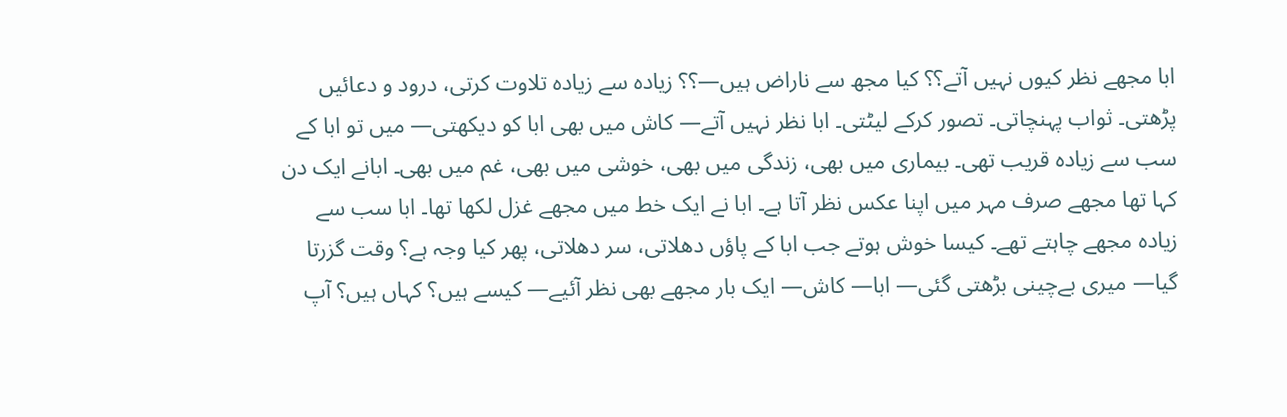ابا مجھے نظر کیوں نہیں آتے؟؟ کیا مجھ سے ناراض ہیں—؟؟ زیادہ سے زیادہ تلاوت کرتی، درود و دعائیں پڑھتی۔ ثواب پہنچاتی۔ تصور کرکے لیٹتی۔ ابا نظر نہیں آتے— کاش میں بھی ابا کو دیکھتی— میں تو ابا کے سب سے زیادہ قریب تھی۔ بیماری میں بھی، زندگی میں بھی، خوشی میں بھی، غم میں بھی۔ ابانے ایک دن کہا تھا مجھے صرف مہر میں اپنا عکس نظر آتا ہے۔ ابا نے ایک خط میں مجھے غزل لکھا تھا۔ ابا سب سے زیادہ مجھے چاہتے تھے۔ کیسا خوش ہوتے جب ابا کے پاؤں دھلاتی، سر دھلاتی، پھر کیا وجہ ہے؟ وقت گزرتا گیا— میری بےچینی بڑھتی گئی— ابا— کاش— ایک بار مجھے بھی نظر آئیے— کیسے ہیں؟ کہاں ہیں؟ آپ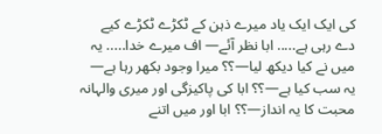کی ایک ایک یاد میرے ذہن کے ٹکڑے ٹکڑے کیے دے رہی ہے..... ابا نظر آئے— اف میرے خدا..... یہ میں نے کیا دیکھ لیا—؟؟ میرا وجود بکھر رہا ہے— یہ سب کیا ہے—؟؟ ابا کی پاکیزگی اور میری والہانہ محبت کا یہ انداز—؟؟ ابا اور میں اتنے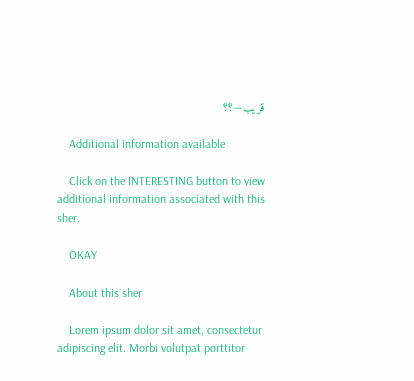قریب—؟؟

    Additional information available

    Click on the INTERESTING button to view additional information associated with this sher.

    OKAY

    About this sher

    Lorem ipsum dolor sit amet, consectetur adipiscing elit. Morbi volutpat porttitor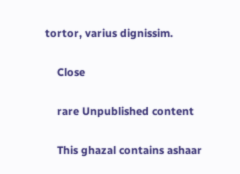tortor, varius dignissim.

    Close

    rare Unpublished content

    This ghazal contains ashaar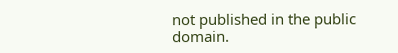not published in the public domain.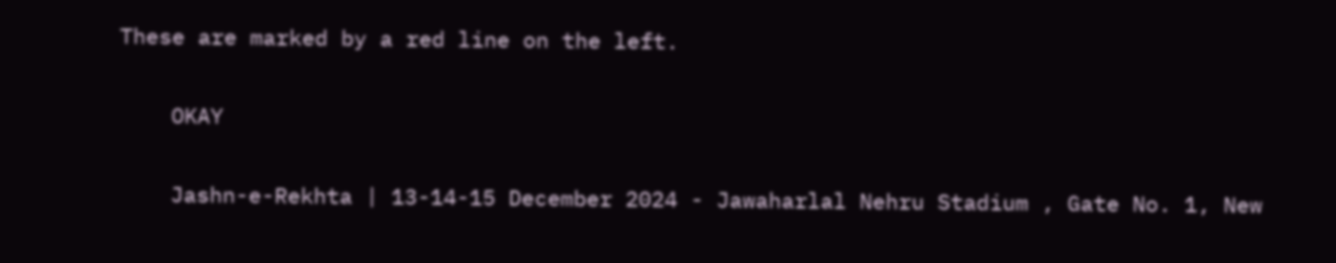These are marked by a red line on the left.

    OKAY

    Jashn-e-Rekhta | 13-14-15 December 2024 - Jawaharlal Nehru Stadium , Gate No. 1, New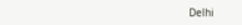Delhi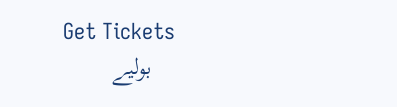Get Tickets
    بولیے